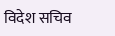विदेश सचिव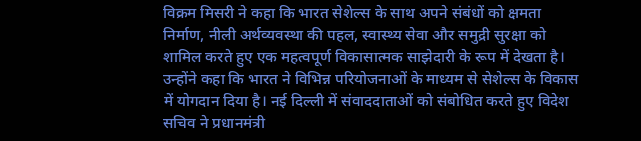विक्रम मिसरी ने कहा कि भारत सेशेल्स के साथ अपने संबंधों को क्षमता निर्माण, नीली अर्थव्यवस्था की पहल, स्वास्थ्य सेवा और समुद्री सुरक्षा को शामिल करते हुए एक महत्वपूर्ण विकासात्मक साझेदारी के रूप में देखता है। उन्होंने कहा कि भारत ने विभिन्न परियोजनाओं के माध्यम से सेशेल्स के विकास में योगदान दिया है। नई दिल्ली में संवाददाताओं को संबोधित करते हुए विदेश सचिव ने प्रधानमंत्री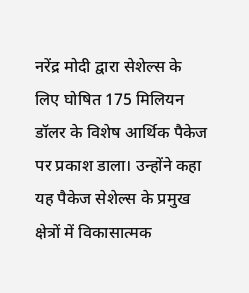नरेंद्र मोदी द्वारा सेशेल्स के लिए घोषित 175 मिलियन डॉलर के विशेष आर्थिक पैकेज पर प्रकाश डाला। उन्होंने कहा यह पैकेज सेशेल्स के प्रमुख क्षेत्रों में विकासात्मक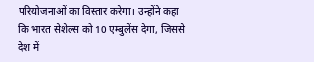परियोजनाओं का विस्तार करेगा। उन्होंने कहा कि भारत सेशेल्स को 10 एम्बुलेंस देगा, जिससे देश में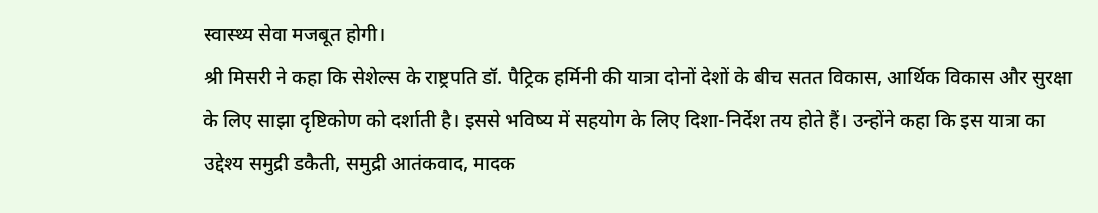स्वास्थ्य सेवा मजबूत होगी।
श्री मिसरी ने कहा कि सेशेल्स के राष्ट्रपति डॉ. पैट्रिक हर्मिनी की यात्रा दोनों देशों के बीच सतत विकास, आर्थिक विकास और सुरक्षा के लिए साझा दृष्टिकोण को दर्शाती है। इससे भविष्य में सहयोग के लिए दिशा-निर्देश तय होते हैं। उन्होंने कहा कि इस यात्रा का उद्देश्य समुद्री डकैती, समुद्री आतंकवाद, मादक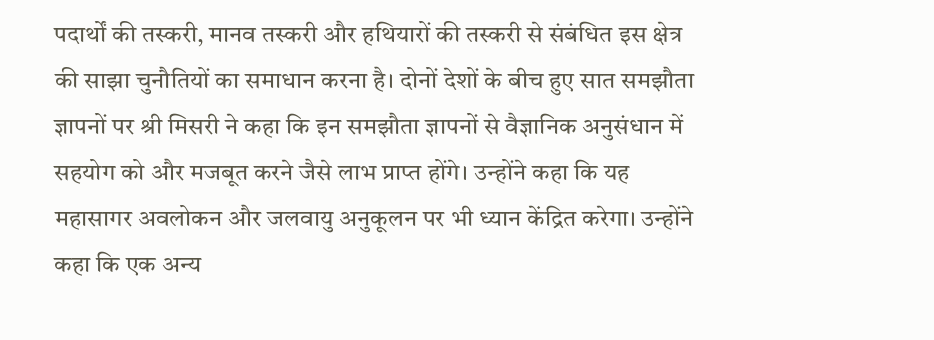पदार्थों की तस्करी, मानव तस्करी और हथियारों की तस्करी से संबंधित इस क्षेत्र की साझा चुनौतियों का समाधान करना है। दोनों देशों के बीच हुए सात समझौता ज्ञापनों पर श्री मिसरी ने कहा कि इन समझौता ज्ञापनों से वैज्ञानिक अनुसंधान में सहयोग को और मजबूत करने जैसे लाभ प्राप्त होंगे। उन्होंने कहा कि यह महासागर अवलोकन और जलवायु अनुकूलन पर भी ध्यान केंद्रित करेगा। उन्होंने कहा कि एक अन्य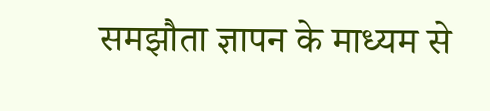समझौता ज्ञापन के माध्यम से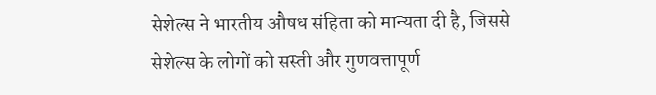सेशेल्स ने भारतीय औषध संहिता को मान्यता दी है, जिससे सेशेल्स के लोगों को सस्ती और गुणवत्तापूर्ण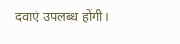दवाएं उपलब्ध होंगी।